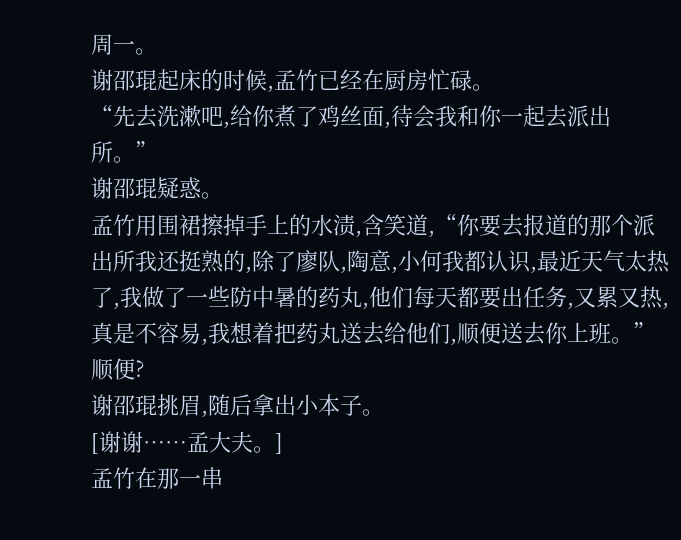周一。
谢邵琨起床的时候,孟竹已经在厨房忙碌。
“先去洗漱吧,给你煮了鸡丝面,待会我和你一起去派出所。”
谢邵琨疑惑。
孟竹用围裙擦掉手上的水渍,含笑道,“你要去报道的那个派出所我还挺熟的,除了廖队,陶意,小何我都认识,最近天气太热了,我做了一些防中暑的药丸,他们每天都要出任务,又累又热,真是不容易,我想着把药丸送去给他们,顺便送去你上班。”
顺便?
谢邵琨挑眉,随后拿出小本子。
[谢谢……孟大夫。]
孟竹在那一串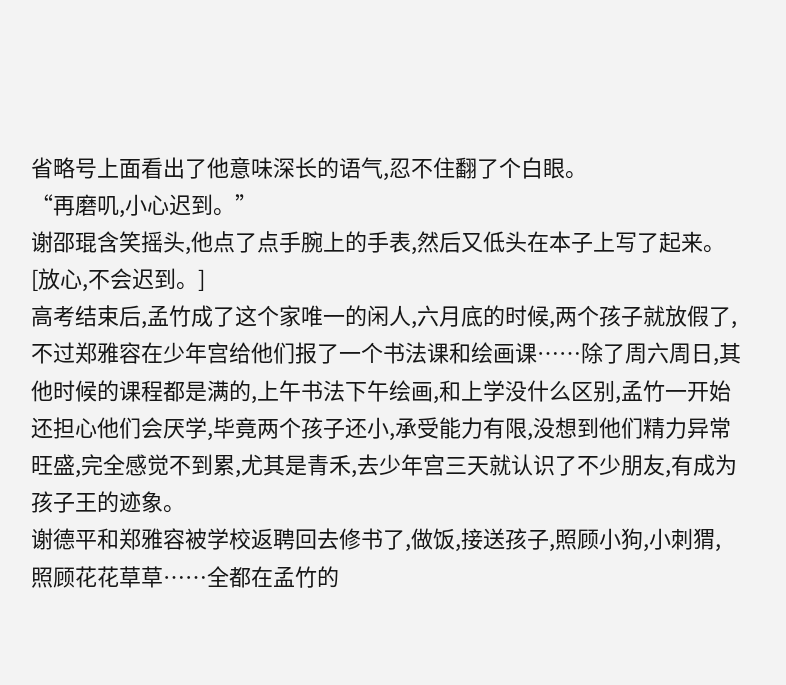省略号上面看出了他意味深长的语气,忍不住翻了个白眼。
“再磨叽,小心迟到。”
谢邵琨含笑摇头,他点了点手腕上的手表,然后又低头在本子上写了起来。
[放心,不会迟到。]
高考结束后,孟竹成了这个家唯一的闲人,六月底的时候,两个孩子就放假了,不过郑雅容在少年宫给他们报了一个书法课和绘画课……除了周六周日,其他时候的课程都是满的,上午书法下午绘画,和上学没什么区别,孟竹一开始还担心他们会厌学,毕竟两个孩子还小,承受能力有限,没想到他们精力异常旺盛,完全感觉不到累,尤其是青禾,去少年宫三天就认识了不少朋友,有成为孩子王的迹象。
谢德平和郑雅容被学校返聘回去修书了,做饭,接送孩子,照顾小狗,小刺猬,照顾花花草草……全都在孟竹的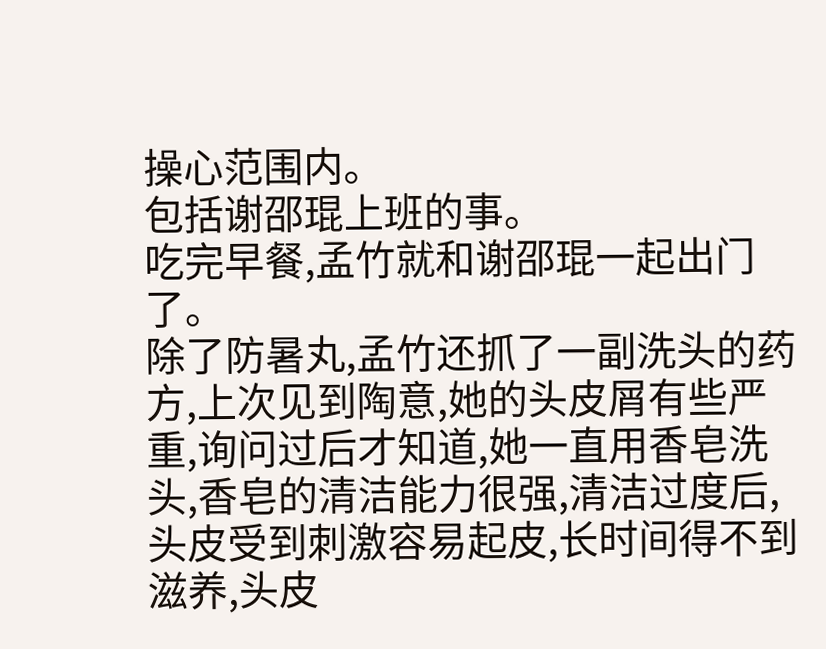操心范围内。
包括谢邵琨上班的事。
吃完早餐,孟竹就和谢邵琨一起出门了。
除了防暑丸,孟竹还抓了一副洗头的药方,上次见到陶意,她的头皮屑有些严重,询问过后才知道,她一直用香皂洗头,香皂的清洁能力很强,清洁过度后,头皮受到刺激容易起皮,长时间得不到滋养,头皮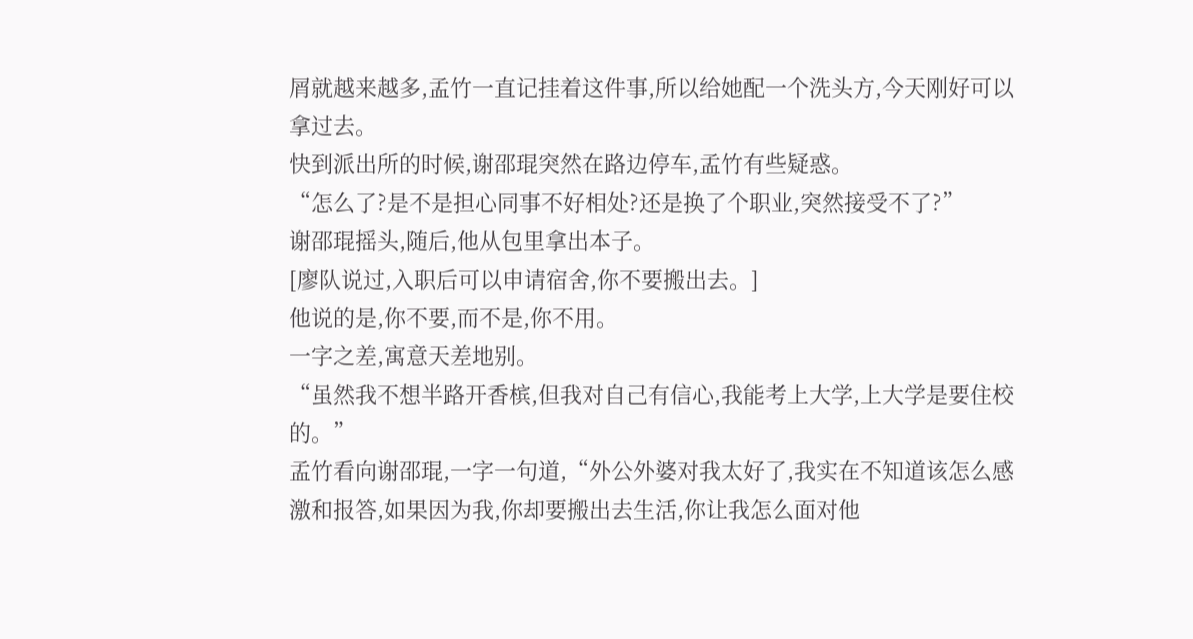屑就越来越多,孟竹一直记挂着这件事,所以给她配一个洗头方,今天刚好可以拿过去。
快到派出所的时候,谢邵琨突然在路边停车,孟竹有些疑惑。
“怎么了?是不是担心同事不好相处?还是换了个职业,突然接受不了?”
谢邵琨摇头,随后,他从包里拿出本子。
[廖队说过,入职后可以申请宿舍,你不要搬出去。]
他说的是,你不要,而不是,你不用。
一字之差,寓意天差地别。
“虽然我不想半路开香槟,但我对自己有信心,我能考上大学,上大学是要住校的。”
孟竹看向谢邵琨,一字一句道,“外公外婆对我太好了,我实在不知道该怎么感激和报答,如果因为我,你却要搬出去生活,你让我怎么面对他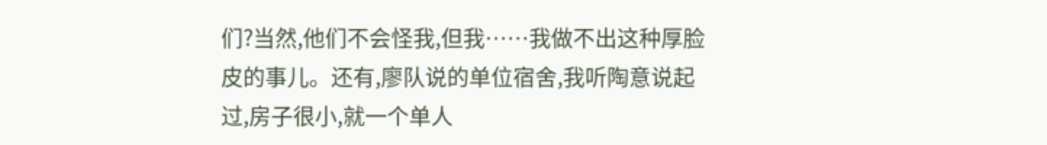们?当然,他们不会怪我,但我……我做不出这种厚脸皮的事儿。还有,廖队说的单位宿舍,我听陶意说起过,房子很小,就一个单人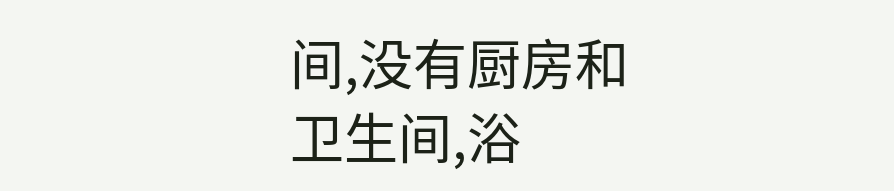间,没有厨房和卫生间,浴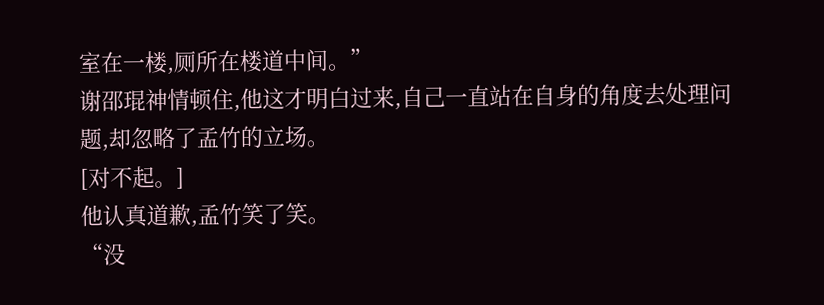室在一楼,厕所在楼道中间。”
谢邵琨神情顿住,他这才明白过来,自己一直站在自身的角度去处理问题,却忽略了孟竹的立场。
[对不起。]
他认真道歉,孟竹笑了笑。
“没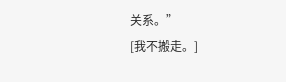关系。”
[我不搬走。]